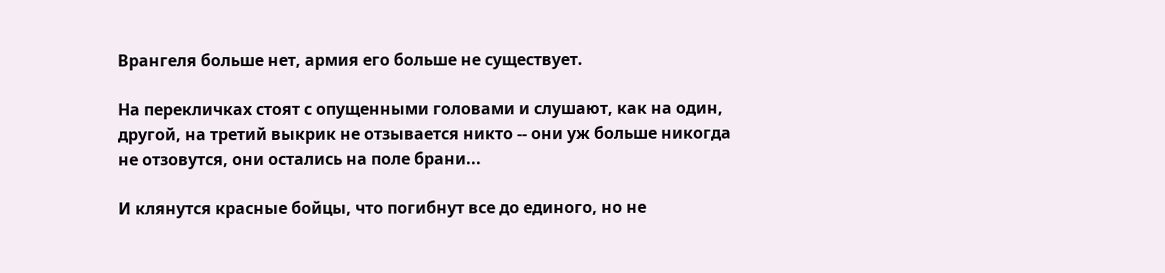Врангеля больше нет, армия его больше не существует.

На перекличках стоят с опущенными головами и слушают, как на один, другой, на третий выкрик не отзывается никто -- они уж больше никогда не отзовутся, они остались на поле брани...

И клянутся красные бойцы, что погибнут все до единого, но не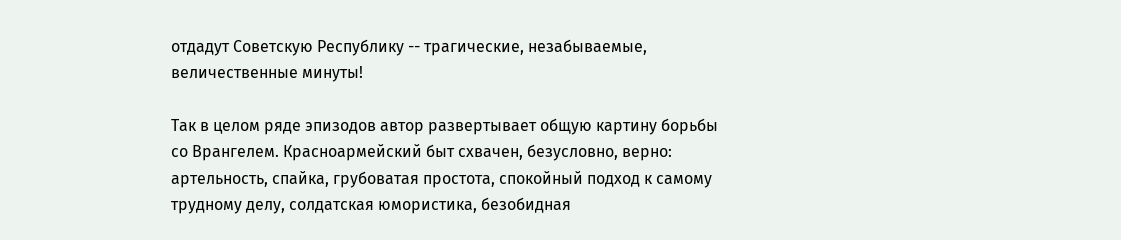отдадут Советскую Республику -- трагические, незабываемые, величественные минуты!

Так в целом ряде эпизодов автор развертывает общую картину борьбы со Врангелем. Красноармейский быт схвачен, безусловно, верно: артельность, спайка, грубоватая простота, спокойный подход к самому трудному делу, солдатская юмористика, безобидная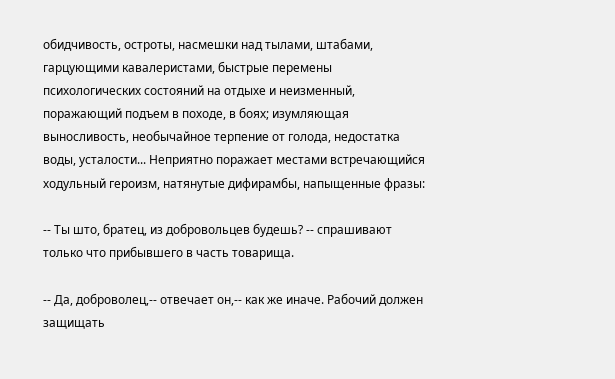обидчивость, остроты, насмешки над тылами, штабами, гарцующими кавалеристами, быстрые перемены психологических состояний на отдыхе и неизменный, поражающий подъем в походе, в боях; изумляющая выносливость, необычайное терпение от голода, недостатка воды, усталости... Неприятно поражает местами встречающийся ходульный героизм, натянутые дифирамбы, напыщенные фразы:

-- Ты што, братец, из добровольцев будешь? -- спрашивают только что прибывшего в часть товарища.

-- Да, доброволец,-- отвечает он,-- как же иначе. Рабочий должен защищать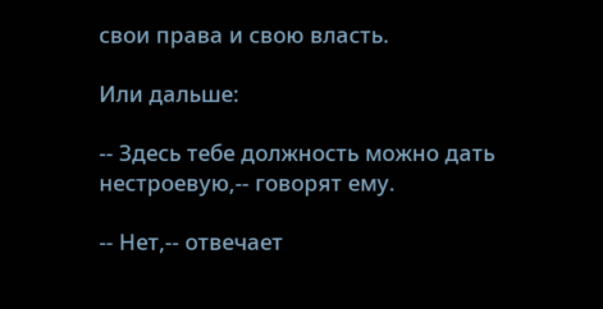свои права и свою власть.

Или дальше:

-- Здесь тебе должность можно дать нестроевую,-- говорят ему.

-- Нет,-- отвечает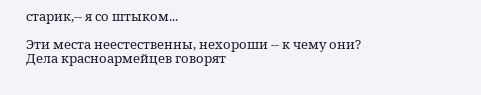старик,-- я со штыком...

Эти места неестественны, нехороши -- к чему они? Дела красноармейцев говорят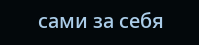сами за себя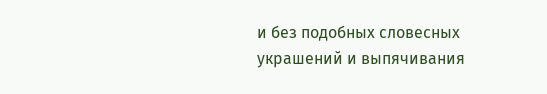и без подобных словесных украшений и выпячивания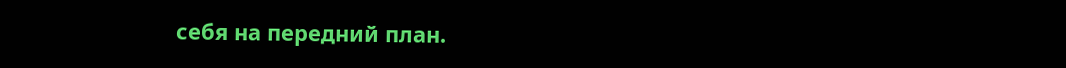себя на передний план.